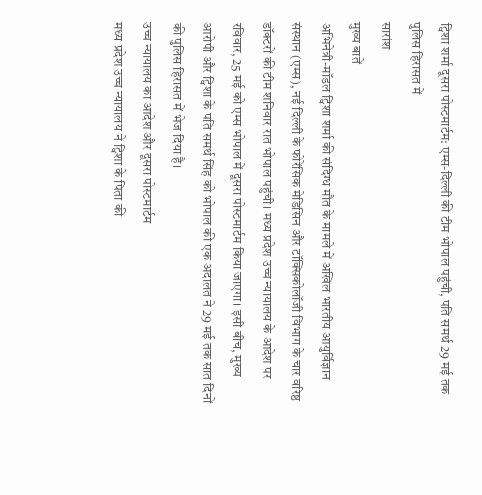ट्विशा शर्मा दूसरा पोस्टमार्टम: एम्स-दिल्ली की टीम भोपाल पहुंची, पति समर्थ 29 मई तक पुलिस हिरासत में
सारांश
मुख्य बातें
अभिनेत्री-मॉडल ट्विशा शर्मा की संदिग्ध मौत के मामले में अखिल भारतीय आयुर्विज्ञान संस्थान (एम्स), नई दिल्ली के फोरेंसिक मेडिसिन और टॉक्सिकोलॉजी विभाग के चार वरिष्ठ डॉक्टरों की टीम शनिवार रात भोपाल पहुंची। मध्य प्रदेश उच्च न्यायालय के आदेश पर रविवार, 25 मई को एम्स भोपाल में दूसरा पोस्टमार्टम किया जाएगा। इसी बीच, मुख्य आरोपी और ट्विशा के पति समर्थ सिंह को भोपाल की एक अदालत ने 29 मई तक सात दिनों की पुलिस हिरासत में भेज दिया है।
उच्च न्यायालय का आदेश और दूसरा पोस्टमार्टम
मध्य प्रदेश उच्च न्यायालय ने ट्विशा के पिता की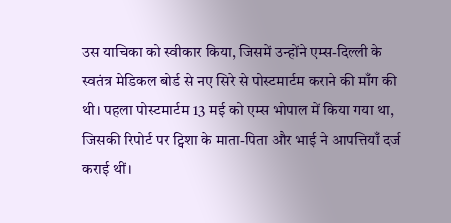उस याचिका को स्वीकार किया, जिसमें उन्होंने एम्स-दिल्ली के स्वतंत्र मेडिकल बोर्ड से नए सिरे से पोस्टमार्टम कराने की माँग की थी। पहला पोस्टमार्टम 13 मई को एम्स भोपाल में किया गया था, जिसकी रिपोर्ट पर ट्विशा के माता-पिता और भाई ने आपत्तियाँ दर्ज कराई थीं।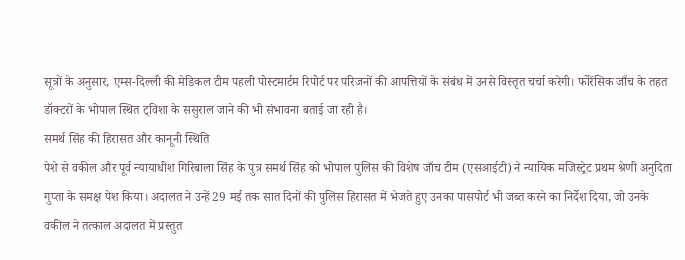सूत्रों के अनुसार, एम्स-दिल्ली की मेडिकल टीम पहली पोस्टमार्टम रिपोर्ट पर परिजनों की आपत्तियों के संबंध में उनसे विस्तृत चर्चा करेगी। फोरेंसिक जाँच के तहत डॉक्टरों के भोपाल स्थित ट्विशा के ससुराल जाने की भी संभावना बताई जा रही है।
समर्थ सिंह की हिरासत और कानूनी स्थिति
पेशे से वकील और पूर्व न्यायाधीश गिरिबाला सिंह के पुत्र समर्थ सिंह को भोपाल पुलिस की विशेष जाँच टीम (एसआईटी) ने न्यायिक मजिस्ट्रेट प्रथम श्रेणी अनुदिता गुप्ता के समक्ष पेश किया। अदालत ने उन्हें 29 मई तक सात दिनों की पुलिस हिरासत में भेजते हुए उनका पासपोर्ट भी जब्त करने का निर्देश दिया, जो उनके वकील ने तत्काल अदालत में प्रस्तुत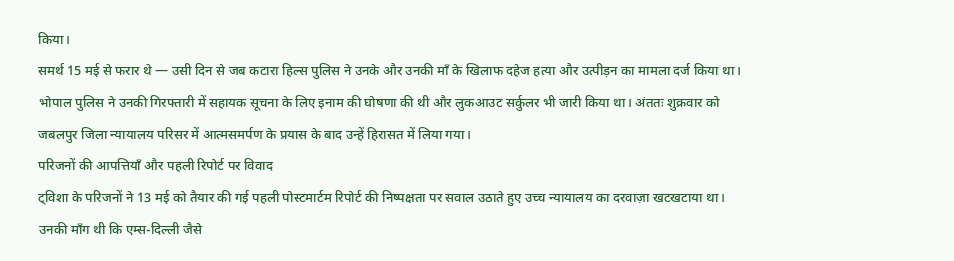किया।
समर्थ 15 मई से फरार थे — उसी दिन से जब कटारा हिल्स पुलिस ने उनके और उनकी माँ के खिलाफ दहेज हत्या और उत्पीड़न का मामला दर्ज किया था। भोपाल पुलिस ने उनकी गिरफ्तारी में सहायक सूचना के लिए इनाम की घोषणा की थी और लुकआउट सर्कुलर भी जारी किया था। अंततः शुक्रवार को जबलपुर जिला न्यायालय परिसर में आत्मसमर्पण के प्रयास के बाद उन्हें हिरासत में लिया गया।
परिजनों की आपत्तियाँ और पहली रिपोर्ट पर विवाद
ट्विशा के परिजनों ने 13 मई को तैयार की गई पहली पोस्टमार्टम रिपोर्ट की निष्पक्षता पर सवाल उठाते हुए उच्च न्यायालय का दरवाज़ा खटखटाया था। उनकी माँग थी कि एम्स-दिल्ली जैसे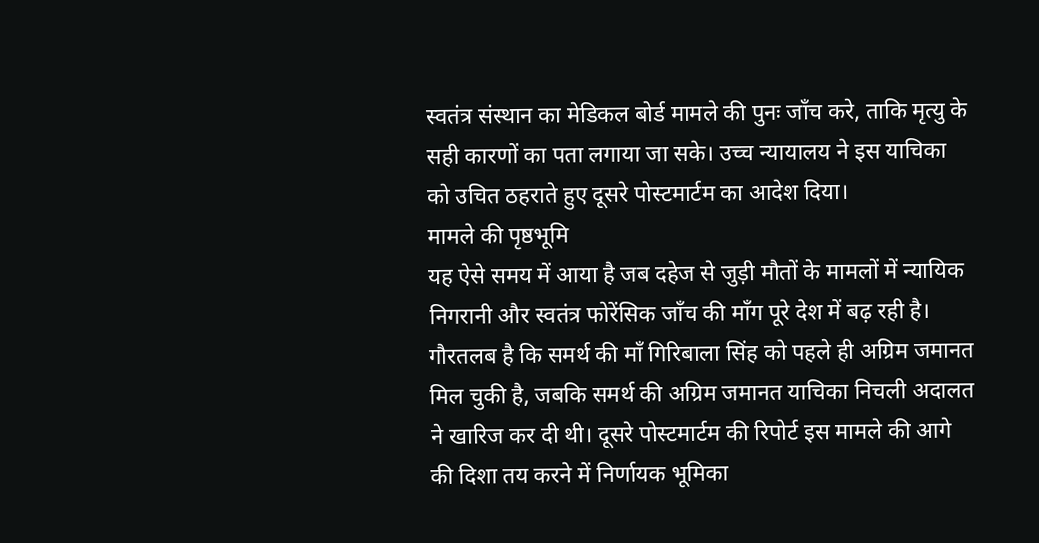स्वतंत्र संस्थान का मेडिकल बोर्ड मामले की पुनः जाँच करे, ताकि मृत्यु के सही कारणों का पता लगाया जा सके। उच्च न्यायालय ने इस याचिका को उचित ठहराते हुए दूसरे पोस्टमार्टम का आदेश दिया।
मामले की पृष्ठभूमि
यह ऐसे समय में आया है जब दहेज से जुड़ी मौतों के मामलों में न्यायिक निगरानी और स्वतंत्र फोरेंसिक जाँच की माँग पूरे देश में बढ़ रही है। गौरतलब है कि समर्थ की माँ गिरिबाला सिंह को पहले ही अग्रिम जमानत मिल चुकी है, जबकि समर्थ की अग्रिम जमानत याचिका निचली अदालत ने खारिज कर दी थी। दूसरे पोस्टमार्टम की रिपोर्ट इस मामले की आगे की दिशा तय करने में निर्णायक भूमिका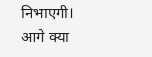निभाएगी।
आगे क्या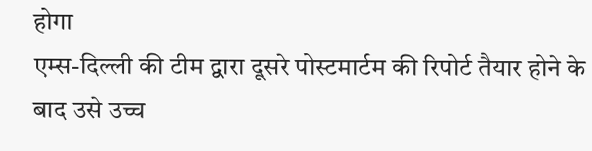होगा
एम्स-दिल्ली की टीम द्वारा दूसरे पोस्टमार्टम की रिपोर्ट तैयार होने के बाद उसे उच्च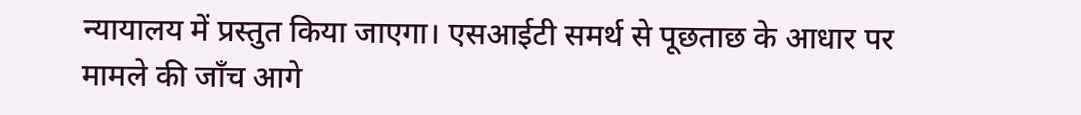न्यायालय में प्रस्तुत किया जाएगा। एसआईटी समर्थ से पूछताछ के आधार पर मामले की जाँच आगे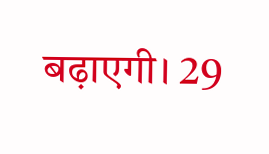बढ़ाएगी। 29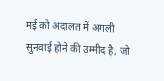मई को अदालत में अगली सुनवाई होने की उम्मीद है, जो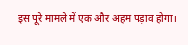इस पूरे मामले में एक और अहम पड़ाव होगा।